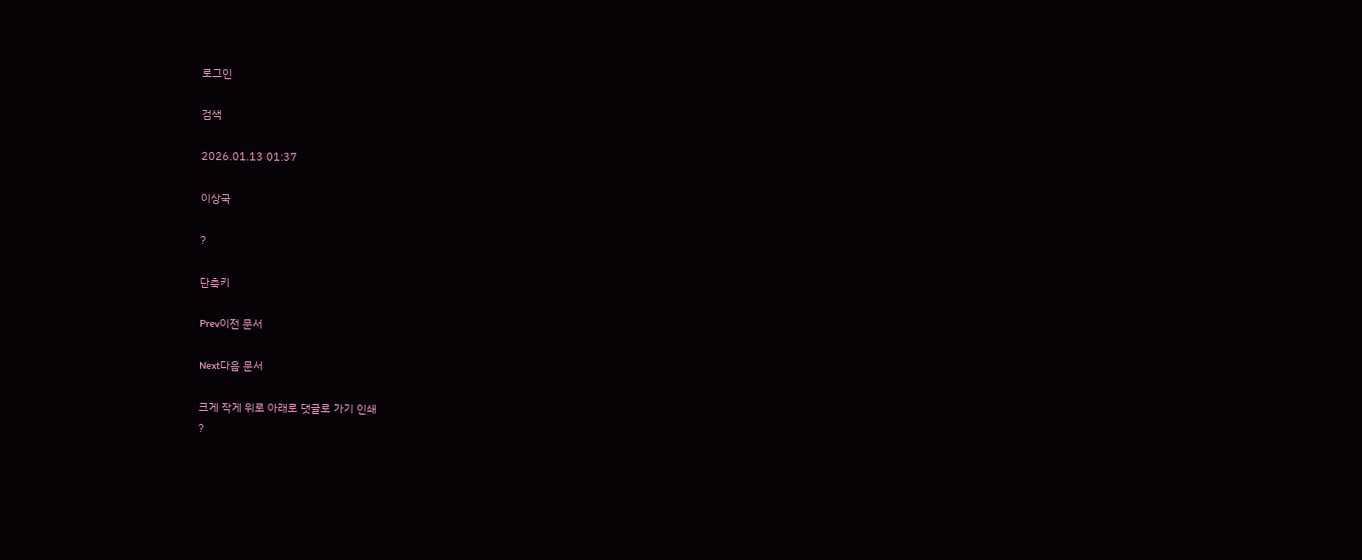로그인

검색

2026.01.13 01:37

이상국

?

단축키

Prev이전 문서

Next다음 문서

크게 작게 위로 아래로 댓글로 가기 인쇄
?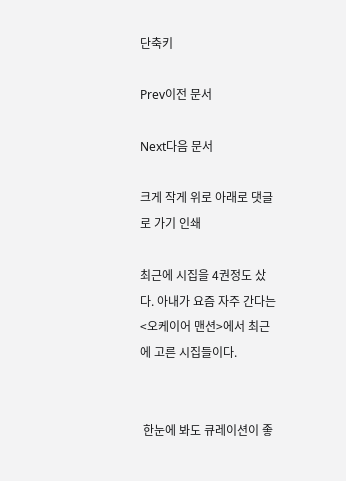단축키

Prev이전 문서

Next다음 문서

크게 작게 위로 아래로 댓글로 가기 인쇄

최근에 시집을 4권정도 샀다. 아내가 요즘 자주 간다는 <오케이어 맨션>에서 최근에 고른 시집들이다.


 한눈에 봐도 큐레이션이 좋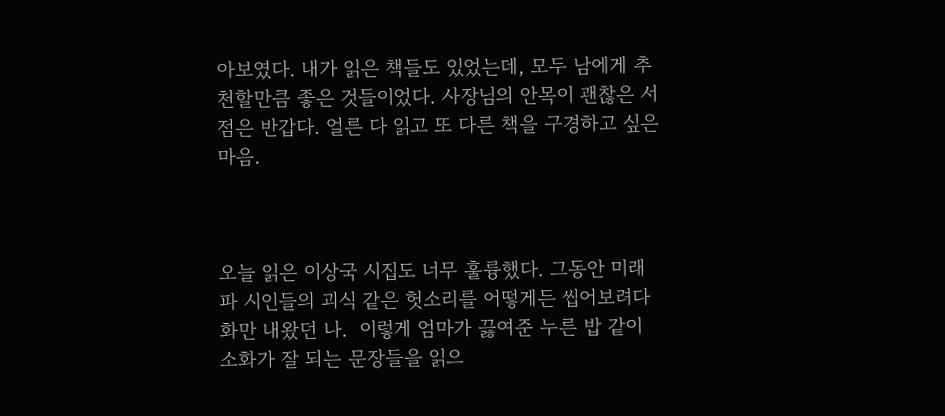아보였다. 내가 읽은 책들도 있었는데, 모두 남에게 추천할만큼 좋은 것들이었다. 사장님의 안목이 괜찮은 서점은 반갑다. 얼른 다 읽고 또 다른 책을 구경하고 싶은 마음.



오늘 읽은 이상국 시집도 너무 훌륭했다. 그동안 미래파 시인들의 괴식 같은 헛소리를 어떻게든 씹어보려다 화만 내왔던 나.  이렇게 엄마가 끓여준 누른 밥 같이 소화가 잘 되는 문장들을 읽으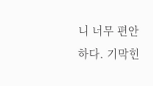니 너무 편안하다. 기막힌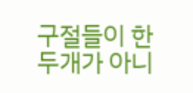구절들이 한 두개가 아니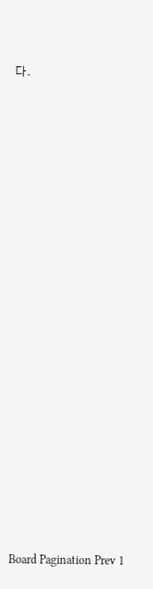다.





















Board Pagination Prev 1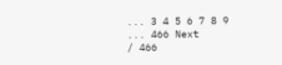... 3 4 5 6 7 8 9 ... 466 Next
/ 466